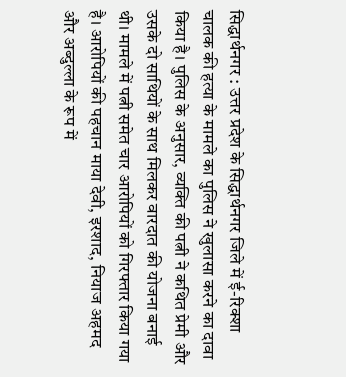सिद्धार्थनगर : उत्तर प्रदेश के सिद्धार्थनगर जिले में ई-रिक्शा चालक की हत्या के मामले का पुलिस ने खुलासा करने का दावा किया है। पुलिस के अनुसार, व्यक्ति की पत्नी ने कथित प्रेमी और उसके दो साथियों के साथ मिलकर वारदात की योजना बनाई थी। मामले में पत्नी समेत चार आरोपियों को गिरफ्तार किया गया है। आरोपियों की पहचान माया देवी, इरशाद, नियाज अहमद और अब्दुल्ला के रूप में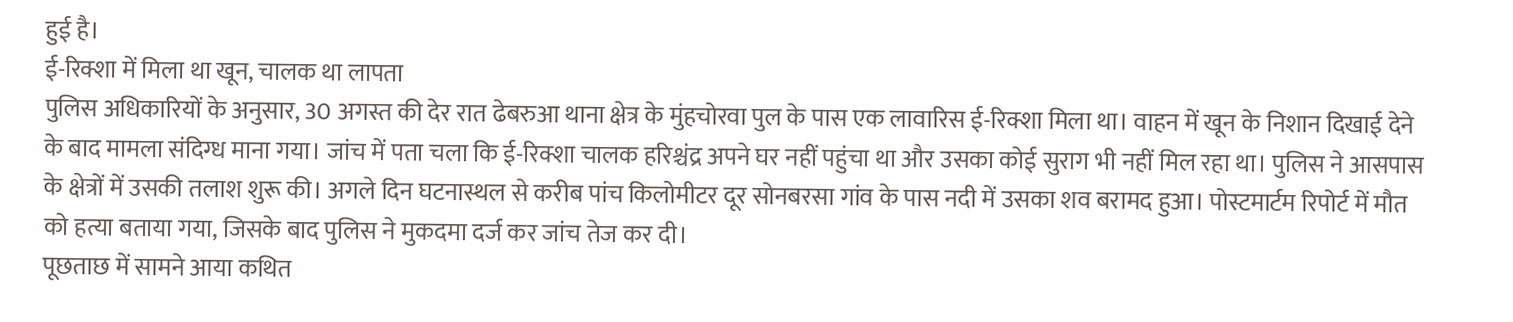हुई है।
ई-रिक्शा में मिला था खून, चालक था लापता
पुलिस अधिकारियों के अनुसार, 30 अगस्त की देर रात ढेबरुआ थाना क्षेत्र के मुंहचोरवा पुल के पास एक लावारिस ई-रिक्शा मिला था। वाहन में खून के निशान दिखाई देने के बाद मामला संदिग्ध माना गया। जांच में पता चला कि ई-रिक्शा चालक हरिश्चंद्र अपने घर नहीं पहुंचा था और उसका कोई सुराग भी नहीं मिल रहा था। पुलिस ने आसपास के क्षेत्रों में उसकी तलाश शुरू की। अगले दिन घटनास्थल से करीब पांच किलोमीटर दूर सोनबरसा गांव के पास नदी में उसका शव बरामद हुआ। पोस्टमार्टम रिपोर्ट में मौत को हत्या बताया गया, जिसके बाद पुलिस ने मुकदमा दर्ज कर जांच तेज कर दी।
पूछताछ में सामने आया कथित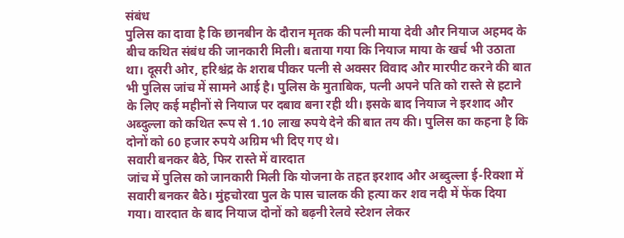संबंध
पुलिस का दावा है कि छानबीन के दौरान मृतक की पत्नी माया देवी और नियाज अहमद के बीच कथित संबंध की जानकारी मिली। बताया गया कि नियाज माया के खर्च भी उठाता था। दूसरी ओर, हरिश्चंद्र के शराब पीकर पत्नी से अक्सर विवाद और मारपीट करने की बात भी पुलिस जांच में सामने आई है। पुलिस के मुताबिक, पत्नी अपने पति को रास्ते से हटाने के लिए कई महीनों से नियाज पर दबाव बना रही थी। इसके बाद नियाज ने इरशाद और अब्दुल्ला को कथित रूप से 1.10 लाख रुपये देने की बात तय की। पुलिस का कहना है कि दोनों को 60 हजार रुपये अग्रिम भी दिए गए थे।
सवारी बनकर बैठे, फिर रास्ते में वारदात
जांच में पुलिस को जानकारी मिली कि योजना के तहत इरशाद और अब्दुल्ला ई-रिक्शा में सवारी बनकर बैठे। मुंहचोरवा पुल के पास चालक की हत्या कर शव नदी में फेंक दिया गया। वारदात के बाद नियाज दोनों को बढ़नी रेलवे स्टेशन लेकर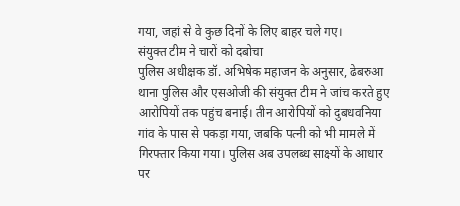गया, जहां से वे कुछ दिनों के लिए बाहर चले गए।
संयुक्त टीम ने चारों को दबोचा
पुलिस अधीक्षक डॉ. अभिषेक महाजन के अनुसार, ढेबरुआ थाना पुलिस और एसओजी की संयुक्त टीम ने जांच करते हुए आरोपियों तक पहुंच बनाई। तीन आरोपियों को दुबधवनिया गांव के पास से पकड़ा गया, जबकि पत्नी को भी मामले में गिरफ्तार किया गया। पुलिस अब उपलब्ध साक्ष्यों के आधार पर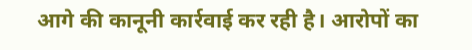आगे की कानूनी कार्रवाई कर रही है। आरोपों का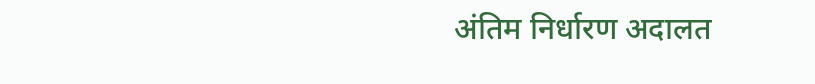अंतिम निर्धारण अदालत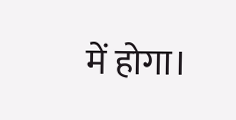में होगा।